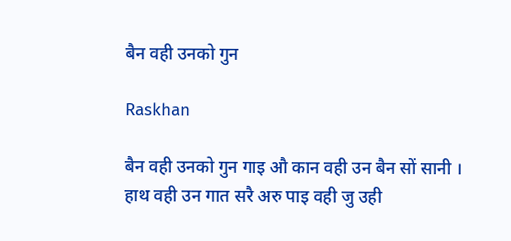बैन वही उनको गुन

Raskhan

बैन वही उनको गुन गाइ औ कान वही उन बैन सों सानी ।
हाथ वही उन गात सरै अरु पाइ वही जु उही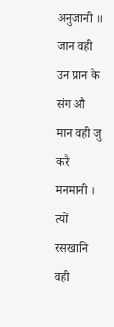अनुजानी ॥
जान वही उन प्रान के संग औ मान वही जु करै मनमानी ।
त्यों रसखानि वही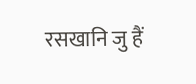रसखानि जु हैं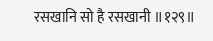रसखानि सो है रसखानी ॥१२९॥